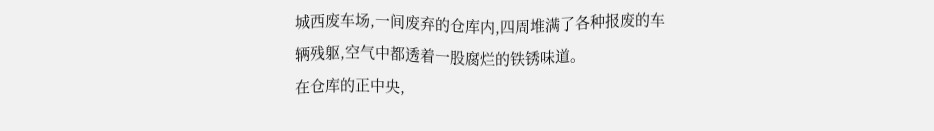城西废车场,一间废弃的仓库内,四周堆满了各种报废的车辆残躯,空气中都透着一股腐烂的铁锈味道。
在仓库的正中央,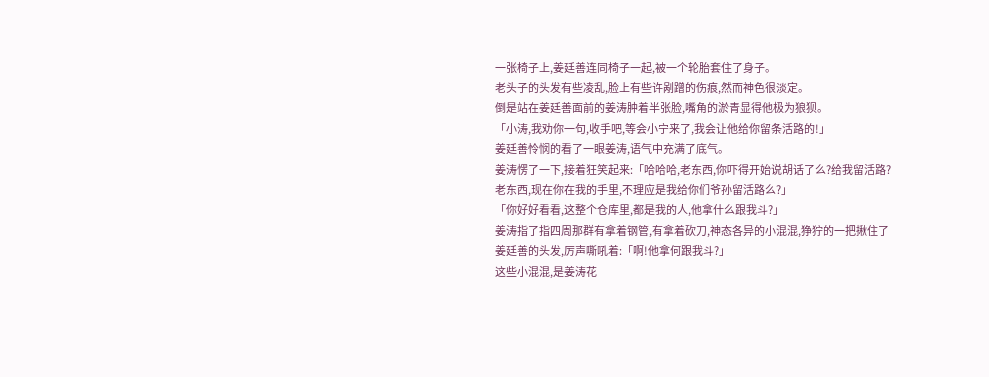一张椅子上,姜廷善连同椅子一起,被一个轮胎套住了身子。
老头子的头发有些凌乱,脸上有些许剐蹭的伤痕,然而神色很淡定。
倒是站在姜廷善面前的姜涛肿着半张脸,嘴角的淤青显得他极为狼狈。
「小涛,我劝你一句,收手吧,等会小宁来了,我会让他给你留条活路的!」
姜廷善怜悯的看了一眼姜涛,语气中充满了底气。
姜涛愣了一下,接着狂笑起来:「哈哈哈,老东西,你吓得开始说胡话了么?给我留活路?老东西,现在你在我的手里,不理应是我给你们爷孙留活路么?」
「你好好看看,这整个仓库里,都是我的人,他拿什么跟我斗?」
姜涛指了指四周那群有拿着钢管,有拿着砍刀,神态各异的小混混,狰狞的一把揪住了姜廷善的头发,厉声嘶吼着:「啊!他拿何跟我斗?」
这些小混混,是姜涛花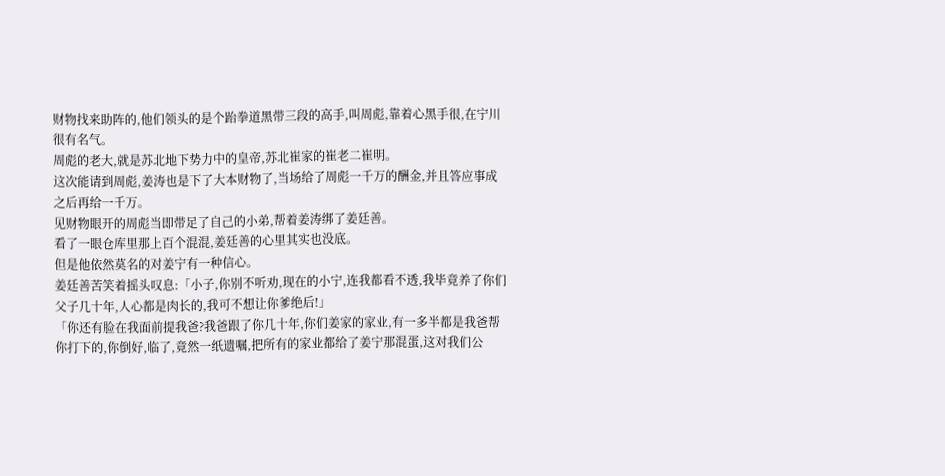财物找来助阵的,他们领头的是个跆拳道黑带三段的高手,叫周彪,靠着心黑手很,在宁川很有名气。
周彪的老大,就是苏北地下势力中的皇帝,苏北崔家的崔老二崔明。
这次能请到周彪,姜涛也是下了大本财物了,当场给了周彪一千万的酬金,并且答应事成之后再给一千万。
见财物眼开的周彪当即带足了自己的小弟,帮着姜涛绑了姜廷善。
看了一眼仓库里那上百个混混,姜廷善的心里其实也没底。
但是他依然莫名的对姜宁有一种信心。
姜廷善苦笑着摇头叹息:「小子,你别不听劝,现在的小宁,连我都看不透,我毕竟养了你们父子几十年,人心都是肉长的,我可不想让你爹绝后!」
「你还有脸在我面前提我爸?我爸跟了你几十年,你们姜家的家业,有一多半都是我爸帮你打下的,你倒好,临了,竟然一纸遗嘱,把所有的家业都给了姜宁那混蛋,这对我们公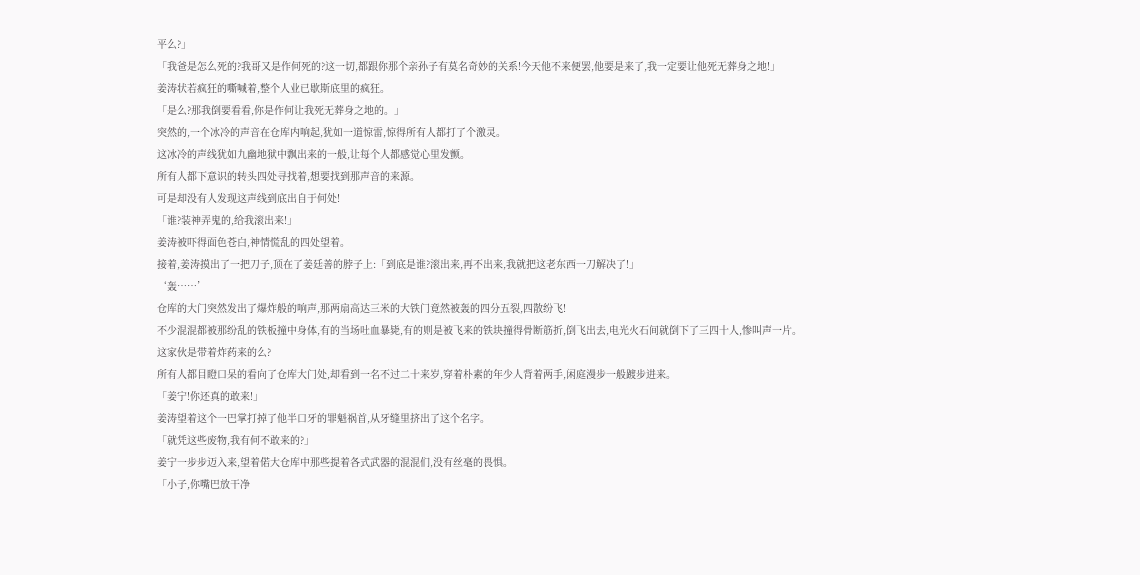平么?」
「我爸是怎么死的?我哥又是作何死的?这一切,都跟你那个亲孙子有莫名奇妙的关系!今天他不来便罢,他要是来了,我一定要让他死无葬身之地!」
姜涛状若疯狂的嘶喊着,整个人业已歇斯底里的疯狂。
「是么?那我倒要看看,你是作何让我死无葬身之地的。」
突然的,一个冰冷的声音在仓库内响起,犹如一道惊雷,惊得所有人都打了个激灵。
这冰冷的声线犹如九幽地狱中飘出来的一般,让每个人都感觉心里发颤。
所有人都下意识的转头四处寻找着,想要找到那声音的来源。
可是却没有人发现这声线到底出自于何处!
「谁?装神弄鬼的,给我滚出来!」
姜涛被吓得面色苍白,神情慌乱的四处望着。
接着,姜涛摸出了一把刀子,顶在了姜廷善的脖子上:「到底是谁?滚出来,再不出来,我就把这老东西一刀解决了!」
‘轰……’
仓库的大门突然发出了爆炸般的响声,那两扇高达三米的大铁门竟然被轰的四分五裂,四散纷飞!
不少混混都被那纷乱的铁板撞中身体,有的当场吐血暴毙,有的则是被飞来的铁块撞得骨断筋折,倒飞出去,电光火石间就倒下了三四十人,惨叫声一片。
这家伙是带着炸药来的么?
所有人都目瞪口呆的看向了仓库大门处,却看到一名不过二十来岁,穿着朴素的年少人背着两手,闲庭漫步一般踱步进来。
「姜宁!你还真的敢来!」
姜涛望着这个一巴掌打掉了他半口牙的罪魁祸首,从牙缝里挤出了这个名字。
「就凭这些废物,我有何不敢来的?」
姜宁一步步迈入来,望着偌大仓库中那些提着各式武器的混混们,没有丝毫的畏惧。
「小子,你嘴巴放干净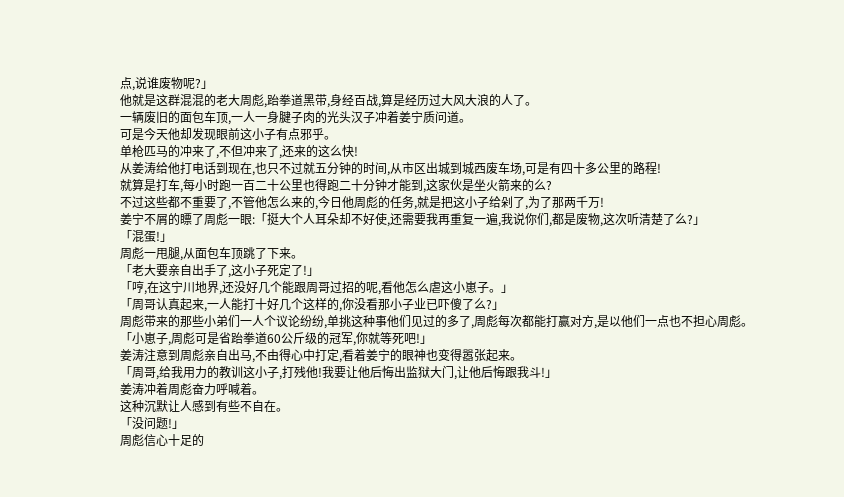点,说谁废物呢?」
他就是这群混混的老大周彪,跆拳道黑带,身经百战,算是经历过大风大浪的人了。
一辆废旧的面包车顶,一人一身腱子肉的光头汉子冲着姜宁质问道。
可是今天他却发现眼前这小子有点邪乎。
单枪匹马的冲来了,不但冲来了,还来的这么快!
从姜涛给他打电话到现在,也只不过就五分钟的时间,从市区出城到城西废车场,可是有四十多公里的路程!
就算是打车,每小时跑一百二十公里也得跑二十分钟才能到,这家伙是坐火箭来的么?
不过这些都不重要了,不管他怎么来的,今日他周彪的任务,就是把这小子给剁了,为了那两千万!
姜宁不屑的瞟了周彪一眼:「挺大个人耳朵却不好使,还需要我再重复一遍,我说你们,都是废物,这次听清楚了么?」
「混蛋!」
周彪一甩腿,从面包车顶跳了下来。
「老大要亲自出手了,这小子死定了!」
「哼,在这宁川地界,还没好几个能跟周哥过招的呢,看他怎么虐这小崽子。」
「周哥认真起来,一人能打十好几个这样的,你没看那小子业已吓傻了么?」
周彪带来的那些小弟们一人个议论纷纷,单挑这种事他们见过的多了,周彪每次都能打赢对方,是以他们一点也不担心周彪。
「小崽子,周彪可是省跆拳道60公斤级的冠军,你就等死吧!」
姜涛注意到周彪亲自出马,不由得心中打定,看着姜宁的眼神也变得嚣张起来。
「周哥,给我用力的教训这小子,打残他!我要让他后悔出监狱大门,让他后悔跟我斗!」
姜涛冲着周彪奋力呼喊着。
这种沉默让人感到有些不自在。
「没问题!」
周彪信心十足的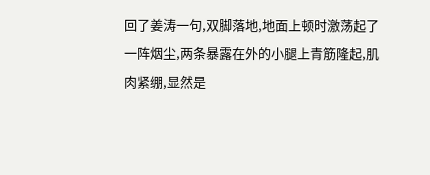回了姜涛一句,双脚落地,地面上顿时激荡起了一阵烟尘,两条暴露在外的小腿上青筋隆起,肌肉紧绷,显然是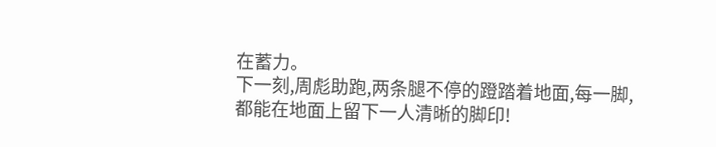在蓄力。
下一刻,周彪助跑,两条腿不停的蹬踏着地面,每一脚,都能在地面上留下一人清晰的脚印!